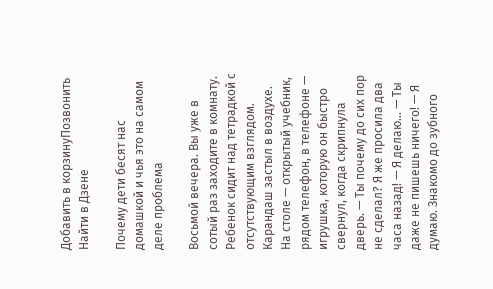Добавить в корзинуПозвонить
Найти в Дзене

Почему дети бесят нас домашкой и чья это на самом деле проблема

Восьмой вечера. Вы уже в сотый раз заходите в комнату. Ребенок сидит над тетрадкой с отсутствующим взглядом. Карандаш застыл в воздухе. На столе — открытый учебник, рядом телефон, в телефоне — игрушка, которую он быстро свернул, когда скрипнула дверь. — Ты почему до сих пор не сделал? Я же просила два часа назад! — Я делаю... — Ты даже не пишешь ничего! — Я думаю. Знакомо до зубного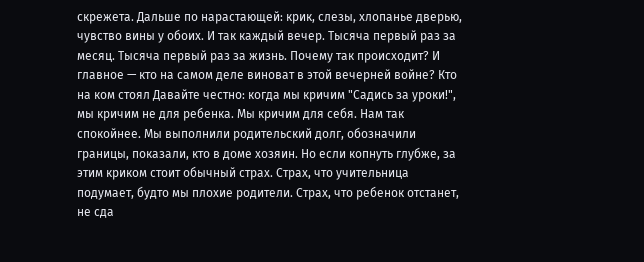скрежета. Дальше по нарастающей: крик, слезы, хлопанье дверью, чувство вины у обоих. И так каждый вечер. Тысяча первый раз за месяц. Тысяча первый раз за жизнь. Почему так происходит? И главное — кто на самом деле виноват в этой вечерней войне? Кто на ком стоял Давайте честно: когда мы кричим "Садись за уроки!", мы кричим не для ребенка. Мы кричим для себя. Нам так спокойнее. Мы выполнили родительский долг, обозначили границы, показали, кто в доме хозяин. Но если копнуть глубже, за этим криком стоит обычный страх. Страх, что учительница подумает, будто мы плохие родители. Страх, что ребенок отстанет, не сда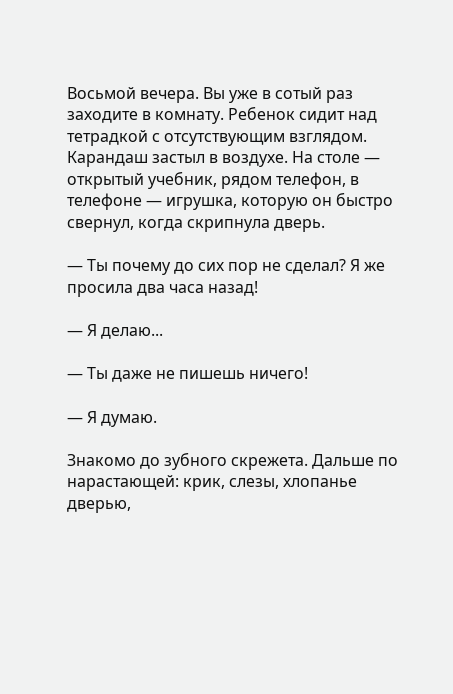Восьмой вечера. Вы уже в сотый раз заходите в комнату. Ребенок сидит над тетрадкой с отсутствующим взглядом. Карандаш застыл в воздухе. На столе — открытый учебник, рядом телефон, в телефоне — игрушка, которую он быстро свернул, когда скрипнула дверь.

— Ты почему до сих пор не сделал? Я же просила два часа назад!

— Я делаю...

— Ты даже не пишешь ничего!

— Я думаю.

Знакомо до зубного скрежета. Дальше по нарастающей: крик, слезы, хлопанье дверью,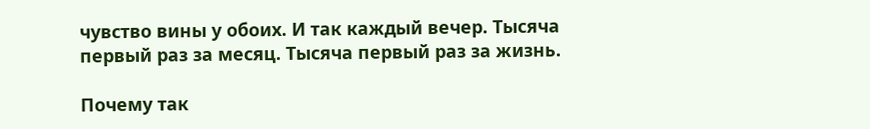чувство вины у обоих. И так каждый вечер. Тысяча первый раз за месяц. Тысяча первый раз за жизнь.

Почему так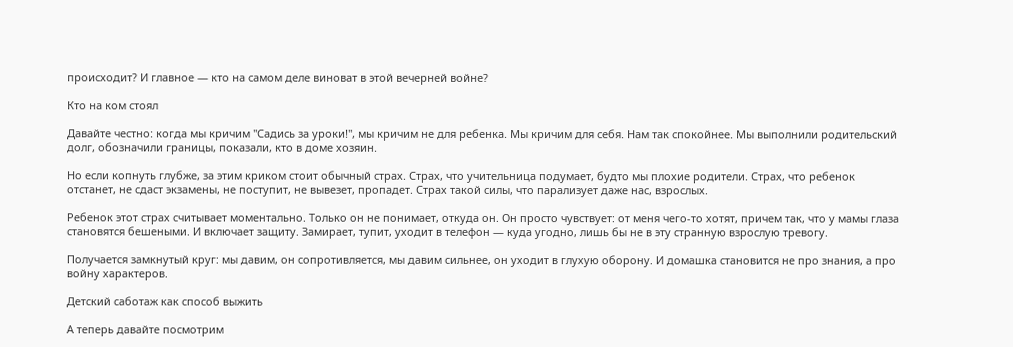происходит? И главное — кто на самом деле виноват в этой вечерней войне?

Кто на ком стоял

Давайте честно: когда мы кричим "Садись за уроки!", мы кричим не для ребенка. Мы кричим для себя. Нам так спокойнее. Мы выполнили родительский долг, обозначили границы, показали, кто в доме хозяин.

Но если копнуть глубже, за этим криком стоит обычный страх. Страх, что учительница подумает, будто мы плохие родители. Страх, что ребенок отстанет, не сдаст экзамены, не поступит, не вывезет, пропадет. Страх такой силы, что парализует даже нас, взрослых.

Ребенок этот страх считывает моментально. Только он не понимает, откуда он. Он просто чувствует: от меня чего-то хотят, причем так, что у мамы глаза становятся бешеными. И включает защиту. Замирает, тупит, уходит в телефон — куда угодно, лишь бы не в эту странную взрослую тревогу.

Получается замкнутый круг: мы давим, он сопротивляется, мы давим сильнее, он уходит в глухую оборону. И домашка становится не про знания, а про войну характеров.

Детский саботаж как способ выжить

А теперь давайте посмотрим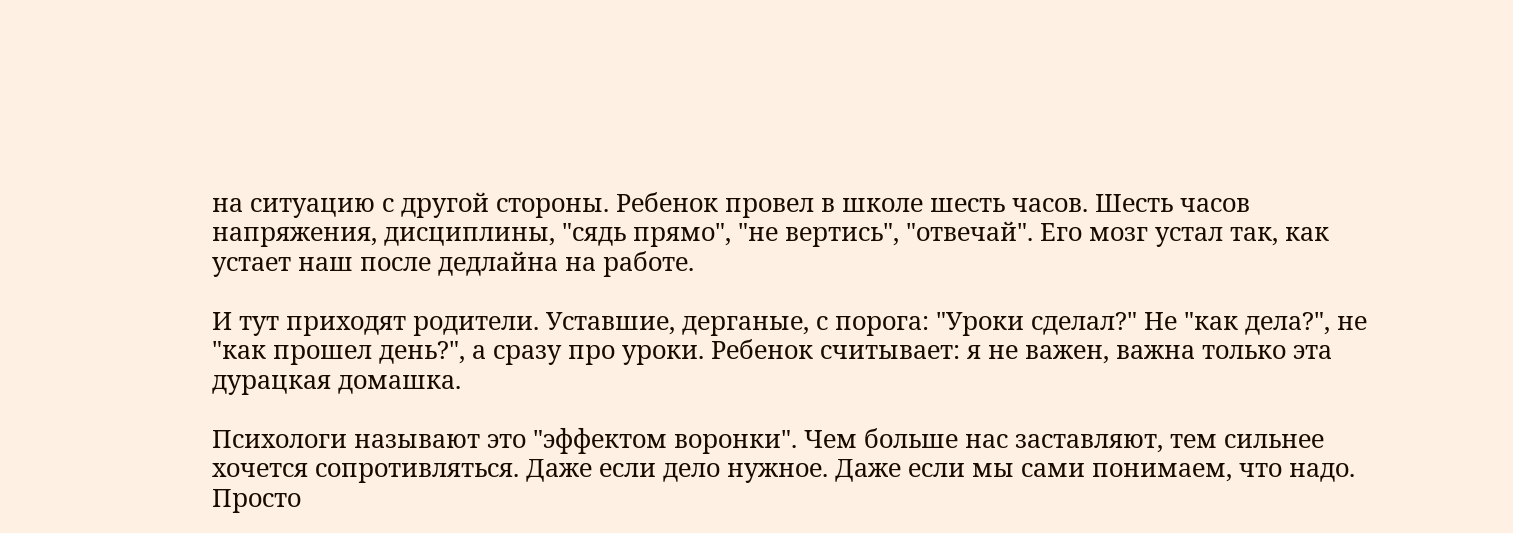на ситуацию с другой стороны. Ребенок провел в школе шесть часов. Шесть часов напряжения, дисциплины, "сядь прямо", "не вертись", "отвечай". Его мозг устал так, как устает наш после дедлайна на работе.

И тут приходят родители. Уставшие, дерганые, с порога: "Уроки сделал?" Не "как дела?", не "как прошел день?", а сразу про уроки. Ребенок считывает: я не важен, важна только эта дурацкая домашка.

Психологи называют это "эффектом воронки". Чем больше нас заставляют, тем сильнее хочется сопротивляться. Даже если дело нужное. Даже если мы сами понимаем, что надо. Просто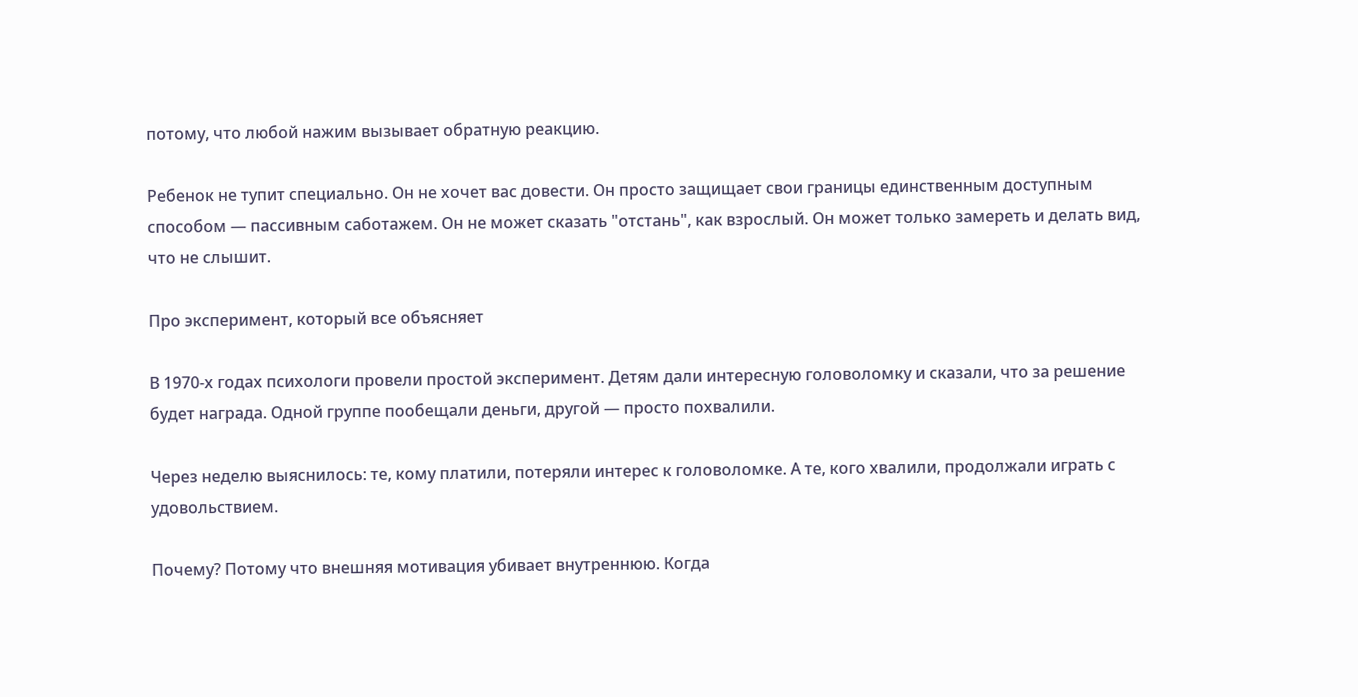потому, что любой нажим вызывает обратную реакцию.

Ребенок не тупит специально. Он не хочет вас довести. Он просто защищает свои границы единственным доступным способом — пассивным саботажем. Он не может сказать "отстань", как взрослый. Он может только замереть и делать вид, что не слышит.

Про эксперимент, который все объясняет

В 1970-х годах психологи провели простой эксперимент. Детям дали интересную головоломку и сказали, что за решение будет награда. Одной группе пообещали деньги, другой — просто похвалили.

Через неделю выяснилось: те, кому платили, потеряли интерес к головоломке. А те, кого хвалили, продолжали играть с удовольствием.

Почему? Потому что внешняя мотивация убивает внутреннюю. Когда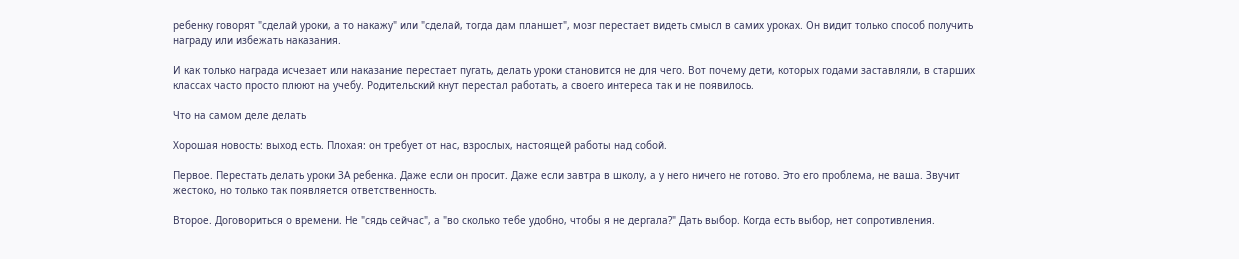ребенку говорят "сделай уроки, а то накажу" или "сделай, тогда дам планшет", мозг перестает видеть смысл в самих уроках. Он видит только способ получить награду или избежать наказания.

И как только награда исчезает или наказание перестает пугать, делать уроки становится не для чего. Вот почему дети, которых годами заставляли, в старших классах часто просто плюют на учебу. Родительский кнут перестал работать, а своего интереса так и не появилось.

Что на самом деле делать

Хорошая новость: выход есть. Плохая: он требует от нас, взрослых, настоящей работы над собой.

Первое. Перестать делать уроки ЗА ребенка. Даже если он просит. Даже если завтра в школу, а у него ничего не готово. Это его проблема, не ваша. Звучит жестоко, но только так появляется ответственность.

Второе. Договориться о времени. Не "сядь сейчас", а "во сколько тебе удобно, чтобы я не дергала?" Дать выбор. Когда есть выбор, нет сопротивления.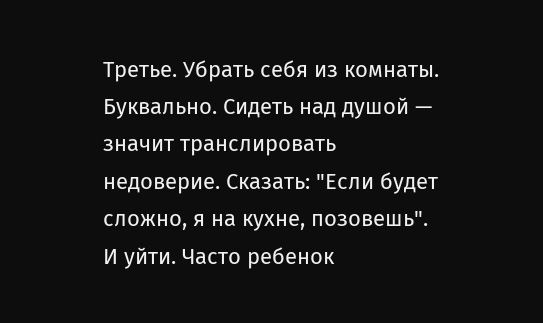Третье. Убрать себя из комнаты. Буквально. Сидеть над душой — значит транслировать недоверие. Сказать: "Если будет сложно, я на кухне, позовешь". И уйти. Часто ребенок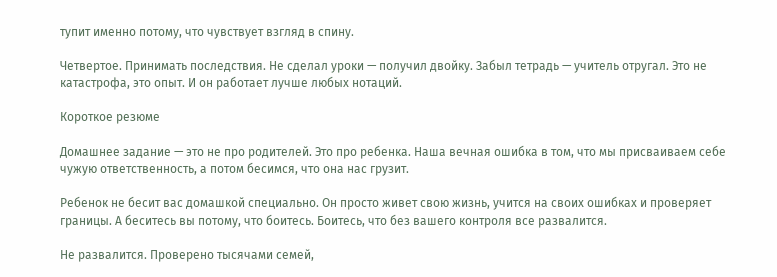тупит именно потому, что чувствует взгляд в спину.

Четвертое. Принимать последствия. Не сделал уроки — получил двойку. Забыл тетрадь — учитель отругал. Это не катастрофа, это опыт. И он работает лучше любых нотаций.

Короткое резюме

Домашнее задание — это не про родителей. Это про ребенка. Наша вечная ошибка в том, что мы присваиваем себе чужую ответственность, а потом бесимся, что она нас грузит.

Ребенок не бесит вас домашкой специально. Он просто живет свою жизнь, учится на своих ошибках и проверяет границы. А беситесь вы потому, что боитесь. Боитесь, что без вашего контроля все развалится.

Не развалится. Проверено тысячами семей,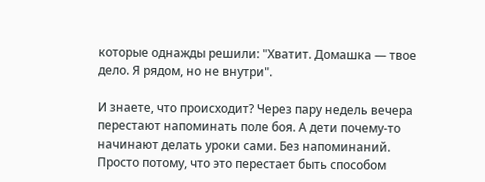которые однажды решили: "Хватит. Домашка — твое дело. Я рядом, но не внутри".

И знаете, что происходит? Через пару недель вечера перестают напоминать поле боя. А дети почему-то начинают делать уроки сами. Без напоминаний. Просто потому, что это перестает быть способом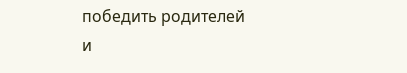победить родителей и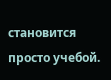становится просто учебой.